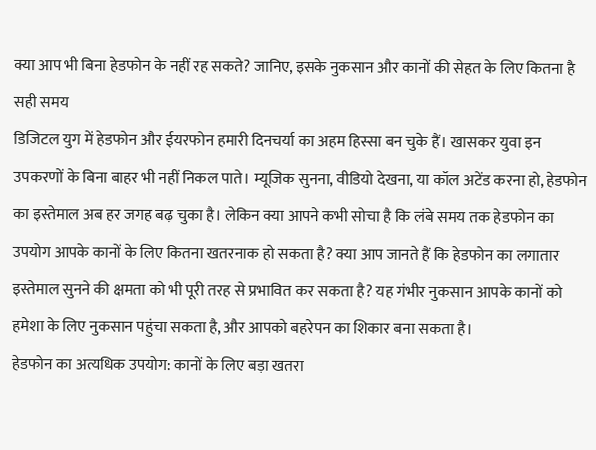क्या आप भी बिना हेडफोन के नहीं रह सकते? जानिए, इसके नुकसान और कानों की सेहत के लिए कितना है सही समय
डिजिटल युग में हेडफोन और ईयरफोन हमारी दिनचर्या का अहम हिस्सा बन चुके हैं। खासकर युवा इन उपकरणों के बिना बाहर भी नहीं निकल पाते। म्यूजिक सुनना, वीडियो देखना, या कॉल अटेंड करना हो, हेडफोन का इस्तेमाल अब हर जगह बढ़ चुका है। लेकिन क्या आपने कभी सोचा है कि लंबे समय तक हेडफोन का उपयोग आपके कानों के लिए कितना खतरनाक हो सकता है? क्या आप जानते हैं कि हेडफोन का लगातार इस्तेमाल सुनने की क्षमता को भी पूरी तरह से प्रभावित कर सकता है? यह गंभीर नुकसान आपके कानों को हमेशा के लिए नुकसान पहुंचा सकता है, और आपको बहरेपन का शिकार बना सकता है।
हेडफोन का अत्यधिक उपयोग: कानों के लिए बड़ा खतरा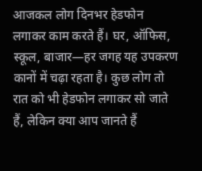आजकल लोग दिनभर हेडफोन लगाकर काम करते हैं। घर, ऑफिस, स्कूल, बाजार—हर जगह यह उपकरण कानों में चढ़ा रहता है। कुछ लोग तो रात को भी हेडफोन लगाकर सो जाते हैं, लेकिन क्या आप जानते हैं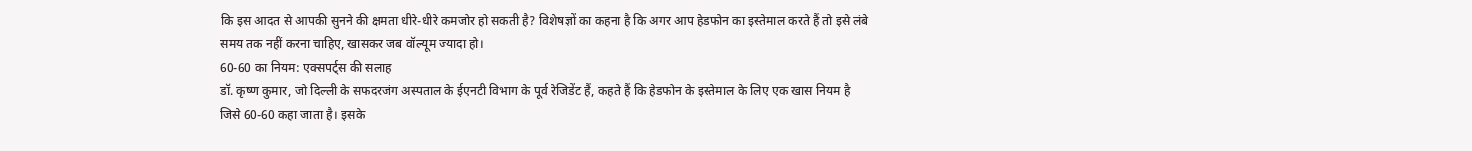कि इस आदत से आपकी सुनने की क्षमता धीरे-धीरे कमजोर हो सकती है? विशेषज्ञों का कहना है कि अगर आप हेडफोन का इस्तेमाल करते हैं तो इसे लंबे समय तक नहीं करना चाहिए, खासकर जब वॉल्यूम ज्यादा हो।
60-60 का नियम: एक्सपर्ट्स की सलाह
डॉ. कृष्ण कुमार, जो दिल्ली के सफदरजंग अस्पताल के ईएनटी विभाग के पूर्व रेजिडेंट हैं, कहते हैं कि हेडफोन के इस्तेमाल के लिए एक खास नियम है जिसे 60-60 कहा जाता है। इसके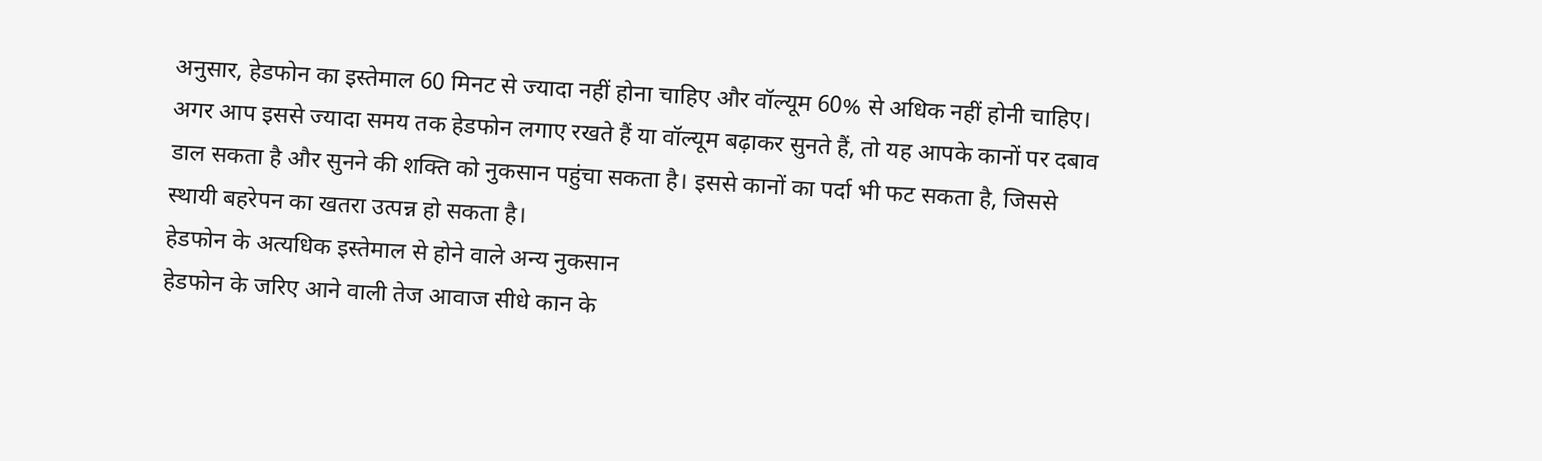अनुसार, हेडफोन का इस्तेमाल 60 मिनट से ज्यादा नहीं होना चाहिए और वॉल्यूम 60% से अधिक नहीं होनी चाहिए। अगर आप इससे ज्यादा समय तक हेडफोन लगाए रखते हैं या वॉल्यूम बढ़ाकर सुनते हैं, तो यह आपके कानों पर दबाव डाल सकता है और सुनने की शक्ति को नुकसान पहुंचा सकता है। इससे कानों का पर्दा भी फट सकता है, जिससे स्थायी बहरेपन का खतरा उत्पन्न हो सकता है।
हेडफोन के अत्यधिक इस्तेमाल से होने वाले अन्य नुकसान
हेडफोन के जरिए आने वाली तेज आवाज सीधे कान के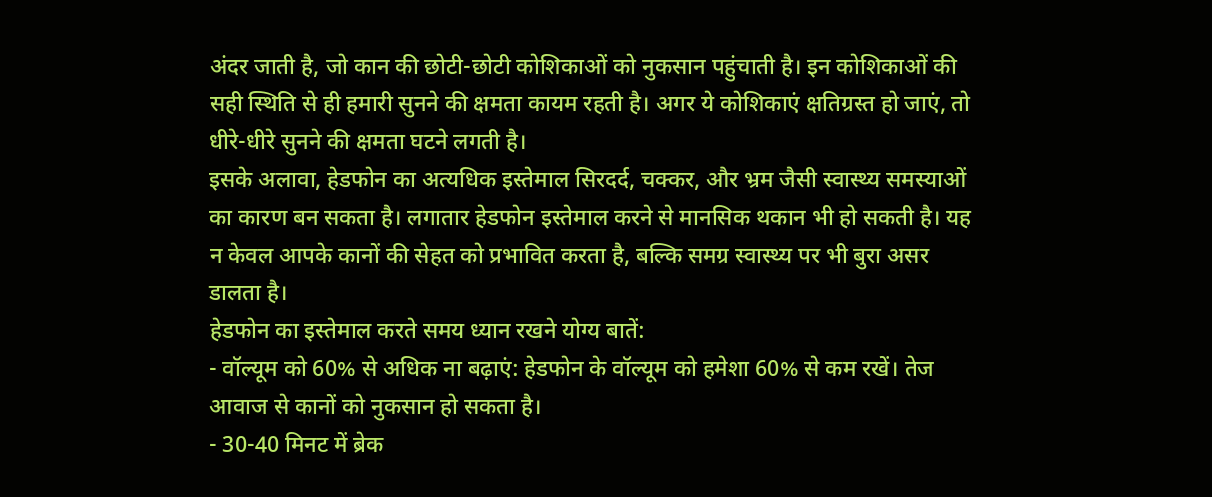अंदर जाती है, जो कान की छोटी-छोटी कोशिकाओं को नुकसान पहुंचाती है। इन कोशिकाओं की सही स्थिति से ही हमारी सुनने की क्षमता कायम रहती है। अगर ये कोशिकाएं क्षतिग्रस्त हो जाएं, तो धीरे-धीरे सुनने की क्षमता घटने लगती है।
इसके अलावा, हेडफोन का अत्यधिक इस्तेमाल सिरदर्द, चक्कर, और भ्रम जैसी स्वास्थ्य समस्याओं का कारण बन सकता है। लगातार हेडफोन इस्तेमाल करने से मानसिक थकान भी हो सकती है। यह न केवल आपके कानों की सेहत को प्रभावित करता है, बल्कि समग्र स्वास्थ्य पर भी बुरा असर डालता है।
हेडफोन का इस्तेमाल करते समय ध्यान रखने योग्य बातें:
- वॉल्यूम को 60% से अधिक ना बढ़ाएं: हेडफोन के वॉल्यूम को हमेशा 60% से कम रखें। तेज आवाज से कानों को नुकसान हो सकता है।
- 30-40 मिनट में ब्रेक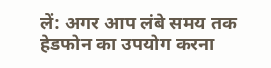लें: अगर आप लंबे समय तक हेडफोन का उपयोग करना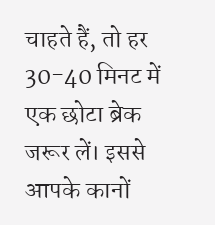चाहते हैं, तो हर 30-40 मिनट में एक छोटा ब्रेक जरूर लें। इससे आपके कानों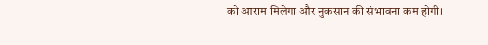को आराम मिलेगा और नुकसान की संभावना कम होगी।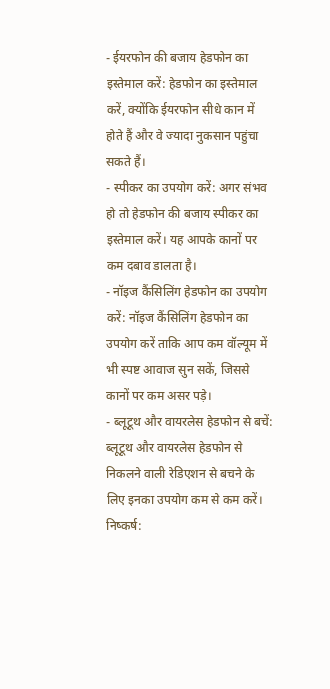- ईयरफोन की बजाय हेडफोन का इस्तेमाल करें: हेडफोन का इस्तेमाल करें, क्योंकि ईयरफोन सीधे कान में होते हैं और वे ज्यादा नुकसान पहुंचा सकते हैं।
- स्पीकर का उपयोग करें: अगर संभव हो तो हेडफोन की बजाय स्पीकर का इस्तेमाल करें। यह आपके कानों पर कम दबाव डालता है।
- नॉइज कैंसिलिंग हेडफोन का उपयोग करें: नॉइज कैंसिलिंग हेडफोन का उपयोग करें ताकि आप कम वॉल्यूम में भी स्पष्ट आवाज सुन सकें, जिससे कानों पर कम असर पड़े।
- ब्लूटूथ और वायरलेस हेडफोन से बचें: ब्लूटूथ और वायरलेस हेडफोन से निकलने वाली रेडिएशन से बचने के लिए इनका उपयोग कम से कम करें।
निष्कर्ष: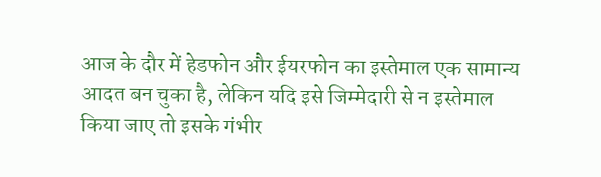आज के दौर में हेडफोन और ईयरफोन का इस्तेमाल एक सामान्य आदत बन चुका है, लेकिन यदि इसे जिम्मेदारी से न इस्तेमाल किया जाए तो इसके गंभीर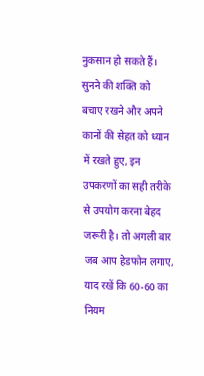नुकसान हो सकते हैं। सुनने की शक्ति को बचाए रखने और अपने कानों की सेहत को ध्यान में रखते हुए, इन उपकरणों का सही तरीके से उपयोग करना बेहद जरूरी है। तो अगली बार जब आप हेडफोन लगाए, याद रखें कि 60-60 का नियम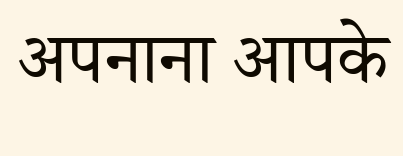अपनाना आपके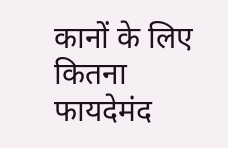कानों के लिए कितना फायदेमंद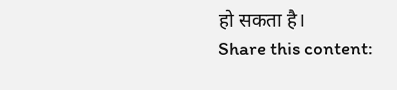हो सकता है।
Share this content: